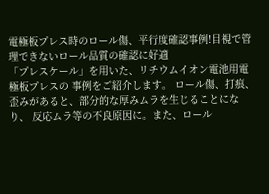電極板プレス時のロール傷、平行度確認事例!目視で管理できないロール品質の確認に好適
「プレスケール」を用いた、リチウムイオン電池用電極板プレスの 事例をご紹介します。 ロール傷、打痕、歪みがあると、部分的な厚みムラを生じることになり、 反応ムラ等の不良原因に。また、ロール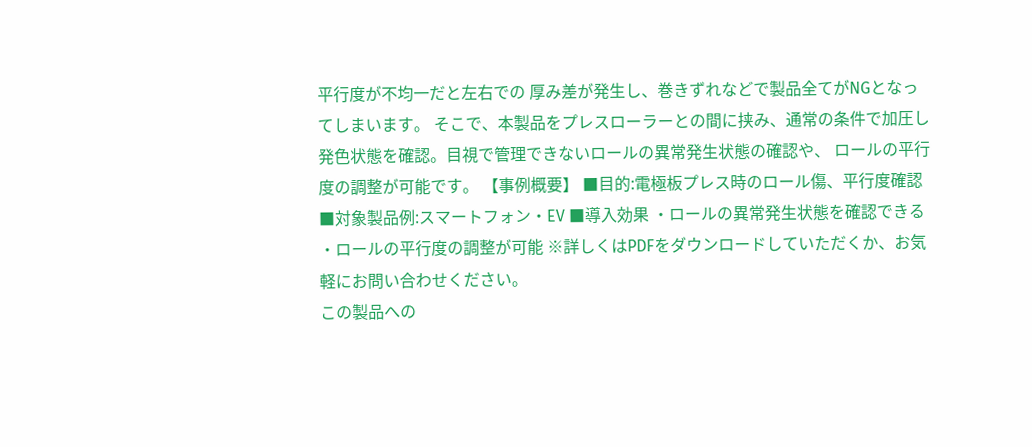平行度が不均一だと左右での 厚み差が発生し、巻きずれなどで製品全てがNGとなってしまいます。 そこで、本製品をプレスローラーとの間に挟み、通常の条件で加圧し 発色状態を確認。目視で管理できないロールの異常発生状態の確認や、 ロールの平行度の調整が可能です。 【事例概要】 ■目的:電極板プレス時のロール傷、平行度確認 ■対象製品例:スマートフォン・EV ■導入効果 ・ロールの異常発生状態を確認できる ・ロールの平行度の調整が可能 ※詳しくはPDFをダウンロードしていただくか、お気軽にお問い合わせください。
この製品への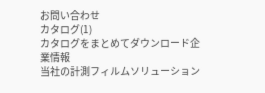お問い合わせ
カタログ(1)
カタログをまとめてダウンロード企業情報
当社の計測フィルムソリューション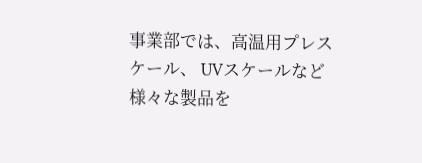事業部では、高温用プレスケール、 UVスケールなど様々な製品を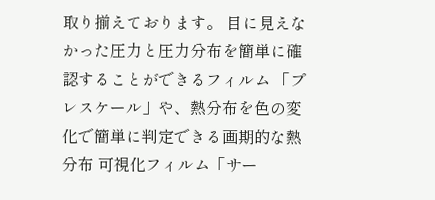取り揃えております。 目に見えなかった圧力と圧力分布を簡単に確認することができるフィルム 「プレスケール」や、熱分布を色の変化で簡単に判定できる画期的な熱分布 可視化フィルム「サー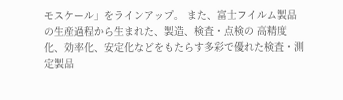モスケール」をラインアップ。 また、富士フイルム製品の生産過程から生まれた、製造、検査・点検の 高精度化、効率化、安定化などをもたらす多彩で優れた検査・測定製品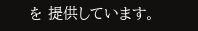を 提供しています。